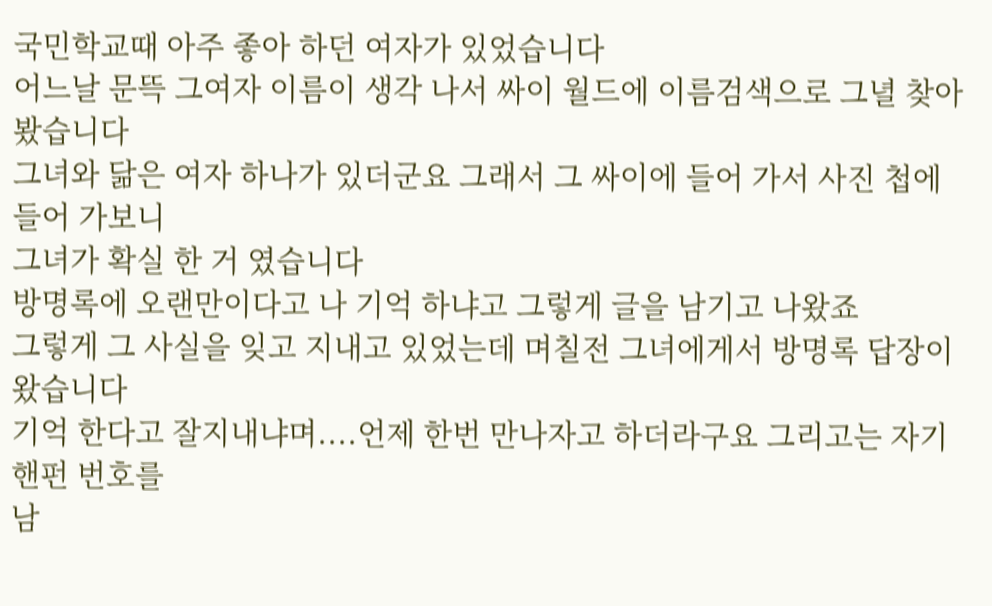국민학교때 아주 좋아 하던 여자가 있었습니다
어느날 문뜩 그여자 이름이 생각 나서 싸이 월드에 이름검색으로 그녈 찾아 봤습니다
그녀와 닮은 여자 하나가 있더군요 그래서 그 싸이에 들어 가서 사진 첩에 들어 가보니
그녀가 확실 한 거 였습니다
방명록에 오랜만이다고 나 기억 하냐고 그렇게 글을 남기고 나왔죠
그렇게 그 사실을 잊고 지내고 있었는데 며칠전 그녀에게서 방명록 답장이 왔습니다
기억 한다고 잘지내냐며....언제 한번 만나자고 하더라구요 그리고는 자기 핸펀 번호를
남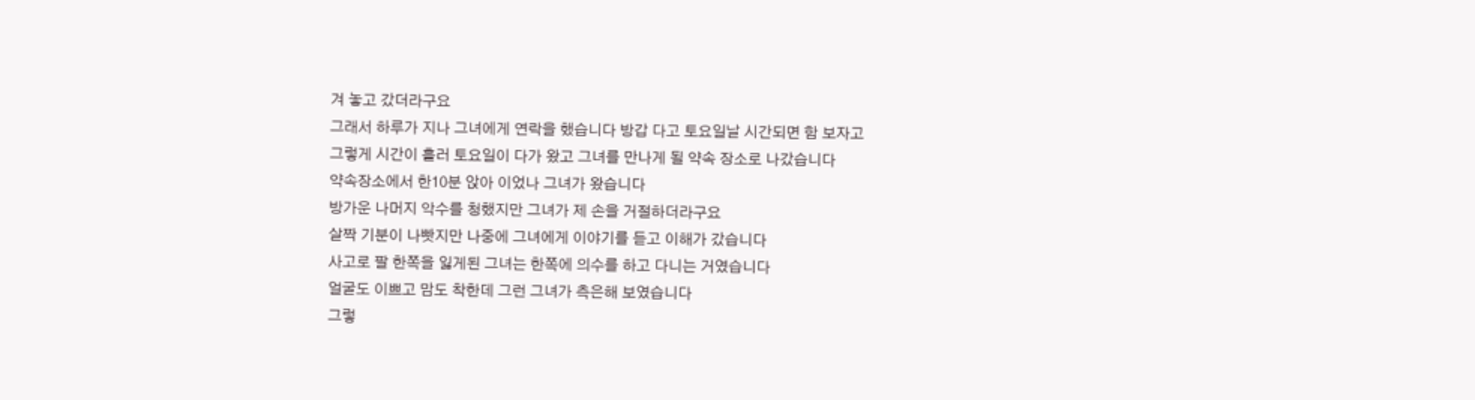겨 놓고 갔더라구요
그래서 하루가 지나 그녀에게 연락을 했습니다 방갑 다고 토요일날 시간되면 함 보자고
그렇게 시간이 흘러 토요일이 다가 왔고 그녀를 만나게 될 약속 장소로 나갔습니다
약속장소에서 한10분 앉아 이었나 그녀가 왔습니다
방가운 나머지 악수를 청했지만 그녀가 제 손을 거절하더라구요
살짝 기분이 나빳지만 나중에 그녀에게 이야기를 듣고 이해가 갔습니다
사고로 팔 한쪽을 잃게된 그녀는 한쪽에 의수를 하고 다니는 거였습니다
얼굴도 이쁘고 맘도 착한데 그런 그녀가 측은해 보였습니다
그렇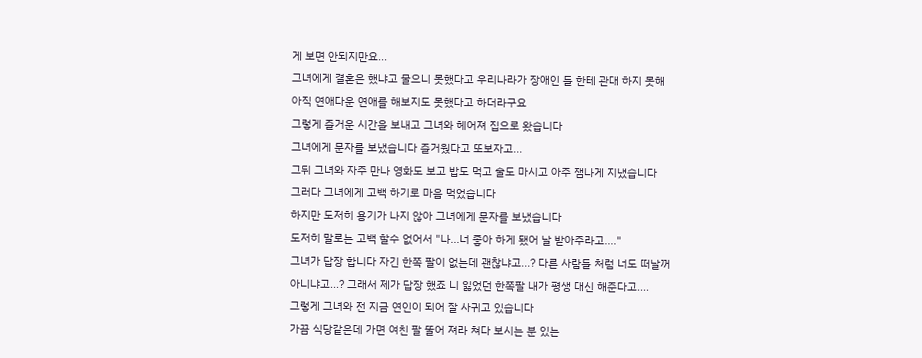게 보면 안되지만요...
그녀에게 결혼은 했냐고 물으니 못했다고 우리나라가 장애인 들 한테 관대 하지 못해
아직 연애다운 연애를 해보지도 못했다고 하더라구요
그렇게 즐거운 시간을 보내고 그녀와 헤어져 집으로 왔습니다
그녀에게 문자를 보냈습니다 즐거웠다고 또보자고...
그뒤 그녀와 자주 만나 영화도 보고 밥도 먹고 술도 마시고 아주 잼나게 지냈습니다
그러다 그녀에게 고백 하기로 마음 먹었습니다
하지만 도저히 용기가 나지 않아 그녀에게 문자를 보냈습니다
도저히 말로는 고백 할수 없어서 "나...너 좋아 하게 됐어 날 받아주라고...."
그녀가 답장 합니다 자긴 한쪽 팔이 없는데 괜찮냐고...? 다른 사람들 처럼 너도 떠날꺼
아니냐고...? 그래서 제가 답장 했죠 니 잃었던 한쪽팔 내가 평생 대신 해준다고....
그렇게 그녀와 전 지금 연인이 되어 잘 사귀고 있습니다
가끔 식당같은데 가면 여친 팔 뚤어 져라 쳐다 보시는 분 있는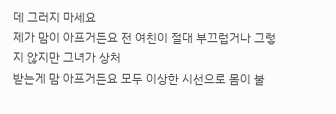데 그러지 마세요
제가 맘이 아프거든요 전 여친이 절대 부끄럽거나 그렇지 않지만 그녀가 상처
받는게 맘 아프거든요 모두 이상한 시선으로 몸이 불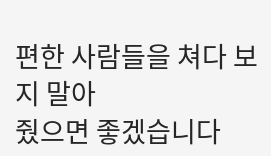편한 사람들을 쳐다 보지 말아
줬으면 좋겠습니다